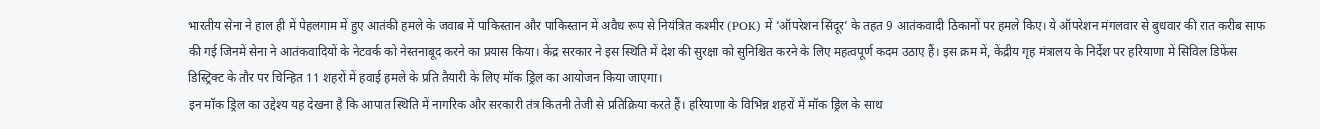भारतीय सेना ने हाल ही में पेहलगाम में हुए आतंकी हमले के जवाब में पाकिस्तान और पाकिस्तान में अवैध रूप से नियंत्रित कश्मीर (POK) में ‘ऑपरेशन सिंदूर’ के तहत 9 आतंकवादी ठिकानों पर हमले किए। ये ऑपरेशन मंगलवार से बुधवार की रात करीब साफ की गई जिनमें सेना ने आतंकवादियों के नेटवर्क को नेस्तनाबूद करने का प्रयास किया। केंद्र सरकार ने इस स्थिति में देश की सुरक्षा को सुनिश्चित करने के लिए महत्वपूर्ण कदम उठाए हैं। इस क्रम में, केंद्रीय गृह मंत्रालय के निर्देश पर हरियाणा में सिविल डिफेंस डिस्ट्रिक्ट के तौर पर चिन्हित 11 शहरों में हवाई हमले के प्रति तैयारी के लिए मॉक ड्रिल का आयोजन किया जाएगा।
इन मॉक ड्रिल का उद्देश्य यह देखना है कि आपात स्थिति में नागरिक और सरकारी तंत्र कितनी तेजी से प्रतिक्रिया करते हैं। हरियाणा के विभिन्न शहरों में मॉक ड्रिल के साथ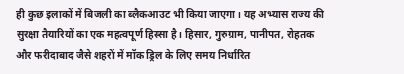ही कुछ इलाकों में बिजली का ब्लैकआउट भी किया जाएगा। यह अभ्यास राज्य की सुरक्षा तैयारियों का एक महत्वपूर्ण हिस्सा है। हिसार, गुरुग्राम, पानीपत, रोहतक और फरीदाबाद जैसे शहरों में मॉक ड्रिल के लिए समय निर्धारित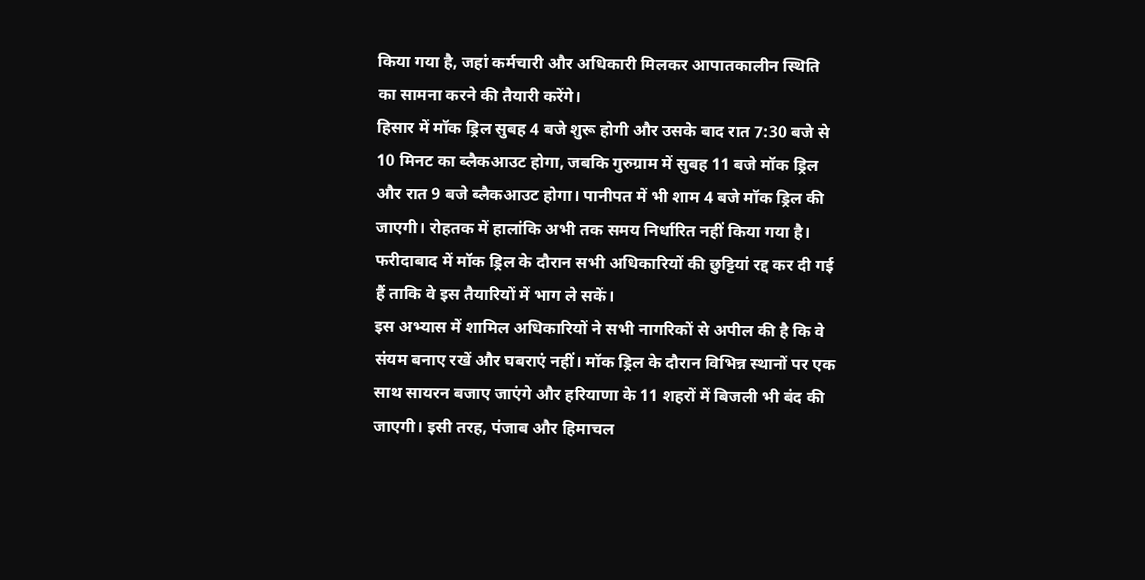किया गया है, जहां कर्मचारी और अधिकारी मिलकर आपातकालीन स्थिति का सामना करने की तैयारी करेंगे।
हिसार में मॉक ड्रिल सुबह 4 बजे शुरू होगी और उसके बाद रात 7:30 बजे से 10 मिनट का ब्लैकआउट होगा, जबकि गुरुग्राम में सुबह 11 बजे मॉक ड्रिल और रात 9 बजे ब्लैकआउट होगा। पानीपत में भी शाम 4 बजे मॉक ड्रिल की जाएगी। रोहतक में हालांकि अभी तक समय निर्धारित नहीं किया गया है। फरीदाबाद में मॉक ड्रिल के दौरान सभी अधिकारियों की छुट्टियां रद्द कर दी गई हैं ताकि वे इस तैयारियों में भाग ले सकें।
इस अभ्यास में शामिल अधिकारियों ने सभी नागरिकों से अपील की है कि वे संयम बनाए रखें और घबराएं नहीं। मॉक ड्रिल के दौरान विभिन्न स्थानों पर एक साथ सायरन बजाए जाएंगे और हरियाणा के 11 शहरों में बिजली भी बंद की जाएगी। इसी तरह, पंजाब और हिमाचल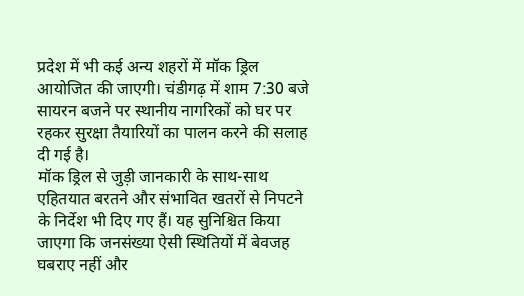प्रदेश में भी कई अन्य शहरों में मॉक ड्रिल आयोजित की जाएगी। चंडीगढ़ में शाम 7:30 बजे सायरन बजने पर स्थानीय नागरिकों को घर पर रहकर सुरक्षा तैयारियों का पालन करने की सलाह दी गई है।
मॉक ड्रिल से जुड़ी जानकारी के साथ-साथ एहितयात बरतने और संभावित खतरों से निपटने के निर्देश भी दिए गए हैं। यह सुनिश्चित किया जाएगा कि जनसंख्या ऐसी स्थितियों में बेवजह घबराए नहीं और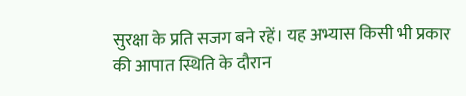सुरक्षा के प्रति सजग बने रहें। यह अभ्यास किसी भी प्रकार की आपात स्थिति के दौरान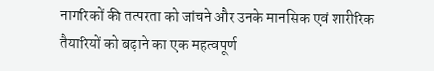नागरिकों की तत्परता को जांचने और उनके मानसिक एवं शारीरिक तैयारियों को बढ़ाने का एक महत्वपूर्ण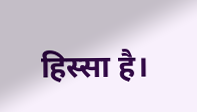हिस्सा है।